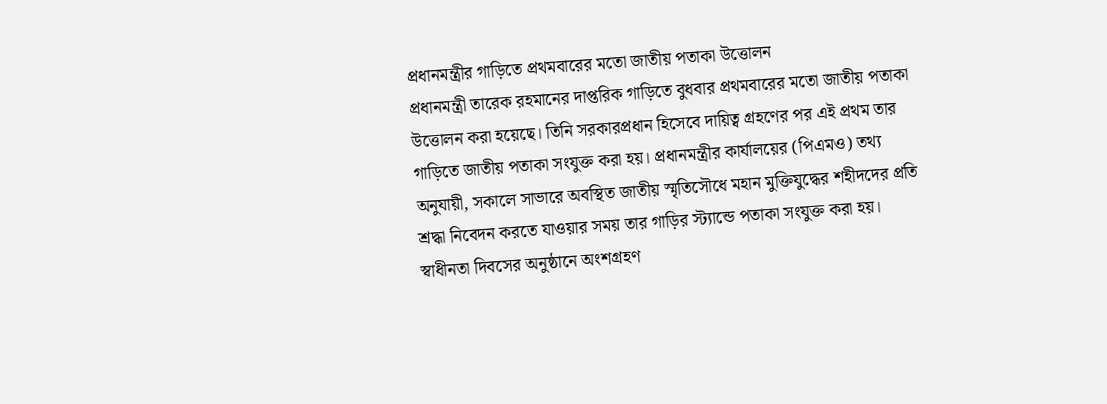প্রধানমন্ত্রীর গাড়িতে প্রথমবারের মতো জাতীয় পতাকা উত্তোলন
প্রধানমন্ত্রী তারেক রহমানের দাপ্তরিক গাড়িতে বুধবার প্রথমবারের মতো জাতীয় পতাকা উত্তোলন করা হয়েছে। তিনি সরকারপ্রধান হিসেবে দায়িত্ব গ্রহণের পর এই প্রথম তার গাড়িতে জাতীয় পতাকা সংযুক্ত করা হয়। প্রধানমন্ত্রীর কার্যালয়ের (পিএমও) তথ্য অনুযায়ী, সকালে সাভারে অবস্থিত জাতীয় স্মৃতিসৌধে মহান মুক্তিযুদ্ধের শহীদদের প্রতি শ্রদ্ধা নিবেদন করতে যাওয়ার সময় তার গাড়ির স্ট্যান্ডে পতাকা সংযুক্ত করা হয়।
স্বাধীনতা দিবসের অনুষ্ঠানে অংশগ্রহণ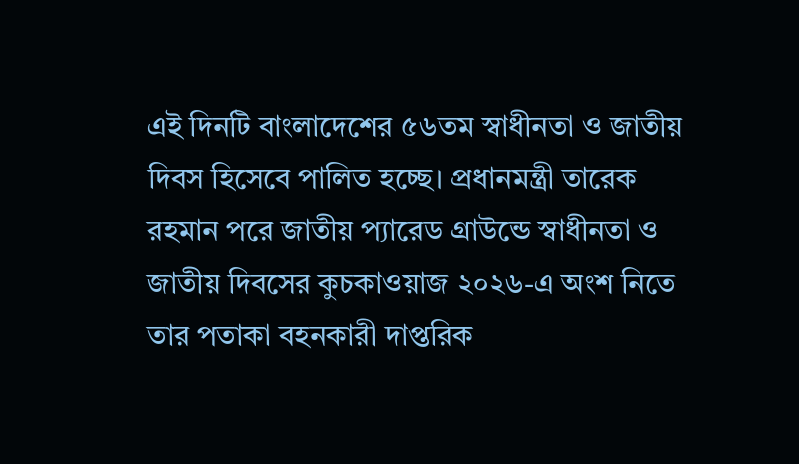এই দিনটি বাংলাদেশের ৫৬তম স্বাধীনতা ও জাতীয় দিবস হিসেবে পালিত হচ্ছে। প্রধানমন্ত্রী তারেক রহমান পরে জাতীয় প্যারেড গ্রাউন্ডে স্বাধীনতা ও জাতীয় দিবসের কুচকাওয়াজ ২০২৬-এ অংশ নিতে তার পতাকা বহনকারী দাপ্তরিক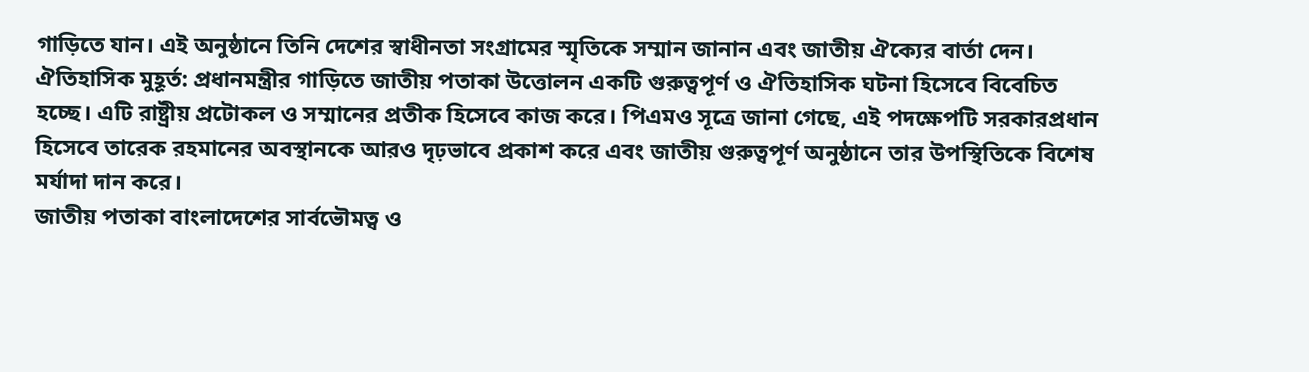গাড়িতে যান। এই অনুষ্ঠানে তিনি দেশের স্বাধীনতা সংগ্রামের স্মৃতিকে সম্মান জানান এবং জাতীয় ঐক্যের বার্তা দেন।
ঐতিহাসিক মুহূর্ত: প্রধানমন্ত্রীর গাড়িতে জাতীয় পতাকা উত্তোলন একটি গুরুত্বপূর্ণ ও ঐতিহাসিক ঘটনা হিসেবে বিবেচিত হচ্ছে। এটি রাষ্ট্রীয় প্রটোকল ও সম্মানের প্রতীক হিসেবে কাজ করে। পিএমও সূত্রে জানা গেছে, এই পদক্ষেপটি সরকারপ্রধান হিসেবে তারেক রহমানের অবস্থানকে আরও দৃঢ়ভাবে প্রকাশ করে এবং জাতীয় গুরুত্বপূর্ণ অনুষ্ঠানে তার উপস্থিতিকে বিশেষ মর্যাদা দান করে।
জাতীয় পতাকা বাংলাদেশের সার্বভৌমত্ব ও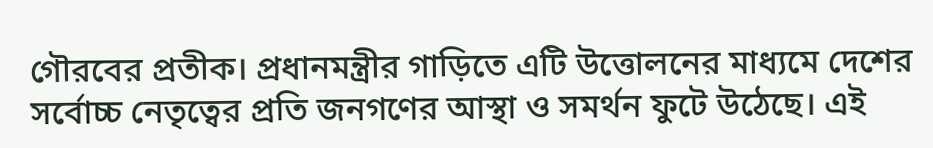গৌরবের প্রতীক। প্রধানমন্ত্রীর গাড়িতে এটি উত্তোলনের মাধ্যমে দেশের সর্বোচ্চ নেতৃত্বের প্রতি জনগণের আস্থা ও সমর্থন ফুটে উঠেছে। এই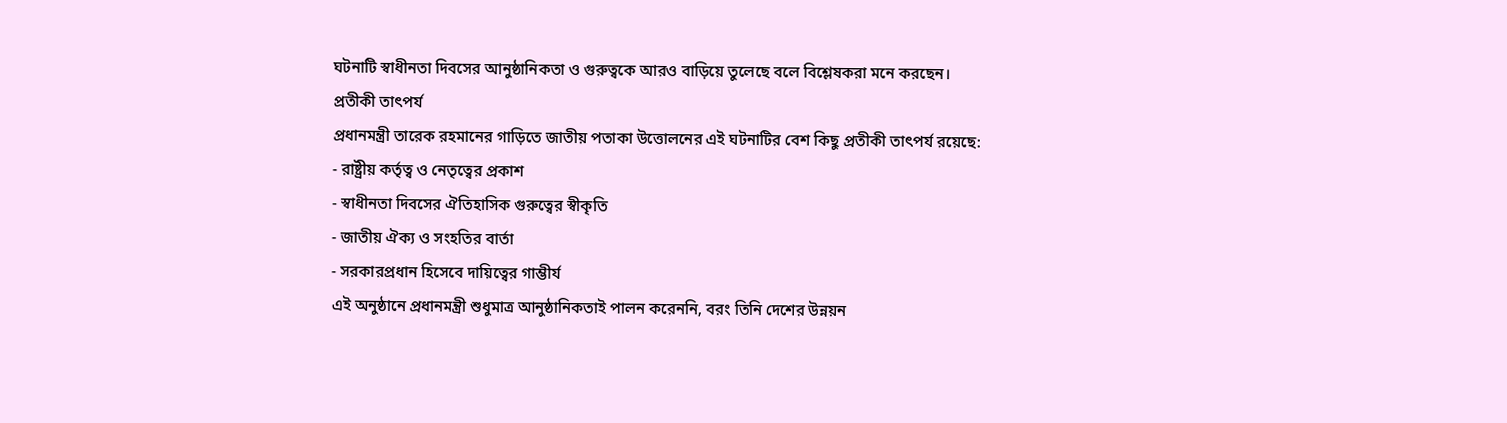ঘটনাটি স্বাধীনতা দিবসের আনুষ্ঠানিকতা ও গুরুত্বকে আরও বাড়িয়ে তুলেছে বলে বিশ্লেষকরা মনে করছেন।
প্রতীকী তাৎপর্য
প্রধানমন্ত্রী তারেক রহমানের গাড়িতে জাতীয় পতাকা উত্তোলনের এই ঘটনাটির বেশ কিছু প্রতীকী তাৎপর্য রয়েছে:
- রাষ্ট্রীয় কর্তৃত্ব ও নেতৃত্বের প্রকাশ
- স্বাধীনতা দিবসের ঐতিহাসিক গুরুত্বের স্বীকৃতি
- জাতীয় ঐক্য ও সংহতির বার্তা
- সরকারপ্রধান হিসেবে দায়িত্বের গাম্ভীর্য
এই অনুষ্ঠানে প্রধানমন্ত্রী শুধুমাত্র আনুষ্ঠানিকতাই পালন করেননি, বরং তিনি দেশের উন্নয়ন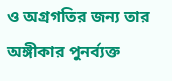ও অগ্রগতির জন্য তার অঙ্গীকার পুনর্ব্যক্ত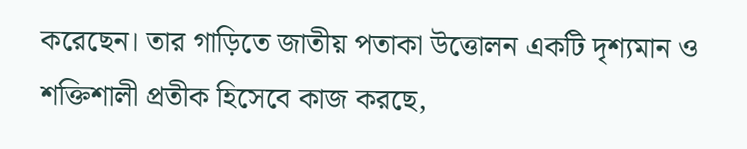করেছেন। তার গাড়িতে জাতীয় পতাকা উত্তোলন একটি দৃশ্যমান ও শক্তিশালী প্রতীক হিসেবে কাজ করছে,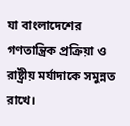যা বাংলাদেশের গণতান্ত্রিক প্রক্রিয়া ও রাষ্ট্রীয় মর্যাদাকে সমুন্নত রাখে।